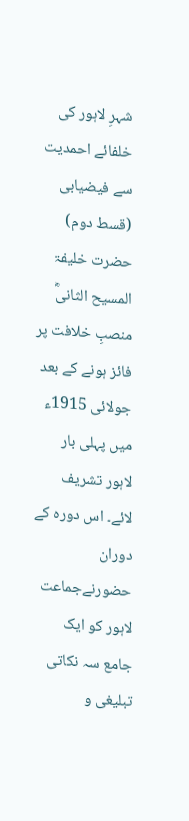شہرِ لاہور کی خلفائے احمدیت سے فیضیابی (قسط دوم)
حضرت خلیفۃ المسیح الثانیؓ منصبِ خلافت پر فائز ہونے کے بعد جولائی 1915ء میں پہلی بار لاہور تشریف لائے۔ اس دورہ کے دوران حضورنےجماعت لاہور کو ایک جامع سہ نکاتی تبلیغی و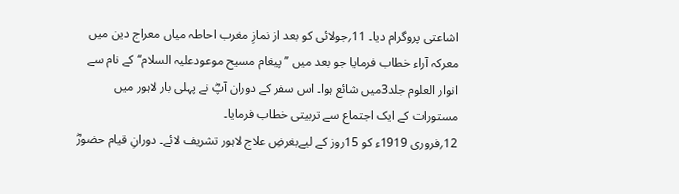اشاعتی پروگرام دیا۔ 11؍جولائی کو بعد از نمازِ مغرب احاطہ میاں معراج دین میں معرکہ آراء خطاب فرمایا جو بعد میں ’’پیغام مسیح موعودعلیہ السلام‘‘کے نام سے انوار العلوم جلد3میں شائع ہوا۔ اس سفر کے دوران آپؓ نے پہلی بار لاہور میں مستورات کے ایک اجتماع سے تربیتی خطاب فرمایا۔
12؍فروری 1919ء کو 15روز کے لیےبغرضِ علاج لاہور تشریف لائے۔ دورانِ قیام حضورؓ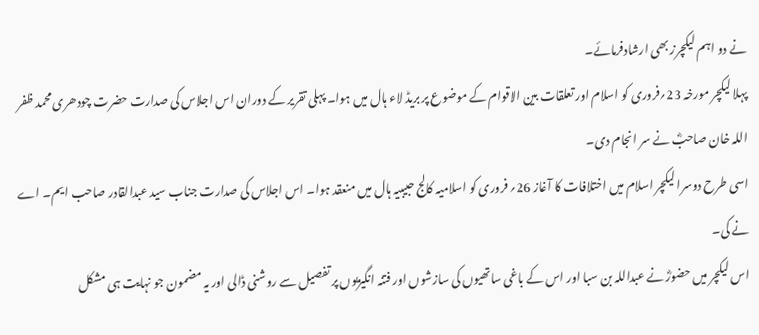نے دو اہم لیکچرز بھی ارشادفرمائے۔
پہلا لیکچر مورخہ 23؍فروری کو اسلام اور تعلقات بین الاقوام کے موضوع پر بریڈ لاء ہال میں ہوا۔ پہلی تقریر کے دوران اس اجلاس کی صدارت حضرت چودھری محمد ظفر اللہ خان صاحبؓ نے سر انجام دی۔
اسی طرح دوسرا لیکچر اسلام میں اختلافات کا آغاز 26؍ فروری کو اسلامیہ کالج حبیبیہ ہال میں منعقد ہوا۔ اس اجلاس کی صدارت جناب سید عبدالقادر صاحب ایم۔ اے نے کی۔
اس لیکچر میں حضورؓ نے عبداللہ بن سبا اور اس کے باغی ساتھیوں کی سازشوں اور فتنہ انگیزیوں پر تفصیل سے روشنی ڈالی اور یہ مضمون جو نہایت ہی مشکل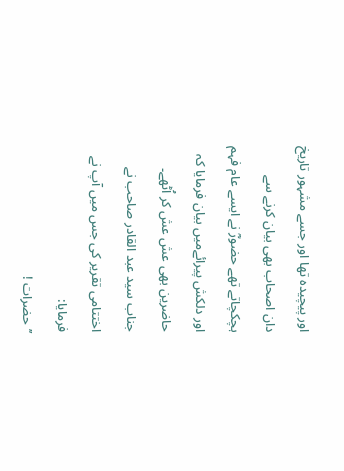اور پیچیدہ تھا اور جسے مشہور تاریخ دان اصحاب بھی بیان کرنے سے ہچکچاتے تھے حضورؓ نے ایسے عام فہم اور دلکش پیرائےمیں بیان فرمایا کہ حاضرین بھی عش عش کر اُٹھے۔
جناب سید عبد القادر صاحب نے اختتامی تقریر کی جس میں آپ نے فرمایا:
’’حضرات !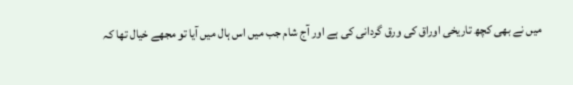میں نے بھی کچھ تاریخی اوراق کی ورق گردانی کی ہے اور آج شام جب میں اس ہال میں آیا تو مجھے خیال تھا کہ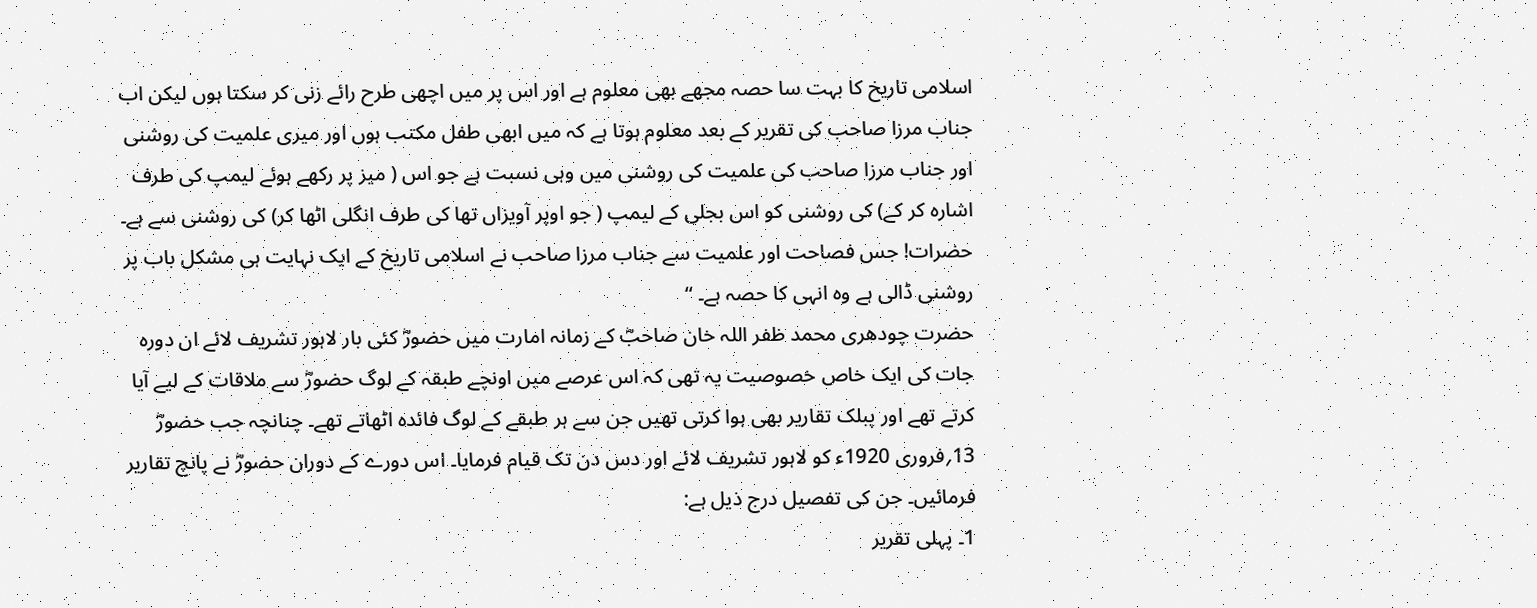اسلامی تاریخ کا بہت سا حصہ مجھے بھی معلوم ہے اور اس پر میں اچھی طرح رائے زنی کر سکتا ہوں لیکن اب جناب مرزا صاحب کی تقریر کے بعد معلوم ہوتا ہے کہ میں ابھی طفل مکتب ہوں اور میری علمیت کی روشنی اور جناب مرزا صاحب کی علمیت کی روشنی میں وہی نسبت ہے جو اس ( میز پر رکھے ہوئے لیمپ کی طرف اشارہ کر کے) کی روشنی کو اس بجلی کے لیمپ ( جو اوپر آویزاں تھا کی طرف انگلی اٹھا کر) کی روشنی سے ہے۔ حضرات! جس فصاحت اور علمیت سے جناب مرزا صاحب نے اسلامی تاریخ کے ایک نہایت ہی مشکل باب پر روشنی ڈالی ہے وہ انہی کا حصہ ہے۔ ‘‘
حضرت چودھری محمد ظفر اللہ خان صاحبؓ کے زمانہ امارت میں حضورؓ کئی بار لاہور تشریف لائے ان دورہ جات کی ایک خاص خصوصیت یہ تھی کہ اس عرصے میں اونچے طبقہ کے لوگ حضورؓ سے ملاقات کے لیے آیا کرتے تھے اور پبلک تقاریر بھی ہوا کرتی تھیں جن سے ہر طبقے کے لوگ فائدہ اٹھاتے تھے۔ چنانچہ جب حضورؓ 13؍فروری 1920ء کو لاہور تشریف لائے اور دس دن تک قیام فرمایا۔ اس دورے کے دوران حضورؓ نے پانچ تقاریر فرمائیں۔ جن کی تفصیل درج ذیل ہے:
1۔ پہلی تقریر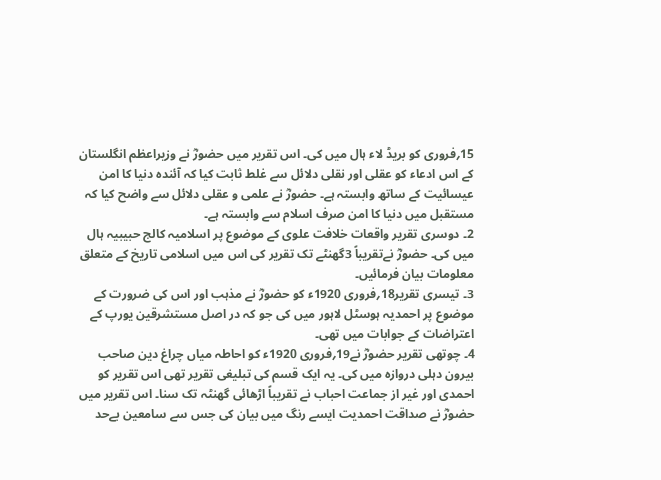15؍فروری کو بریڈ لاء ہال میں کی۔ اس تقریر میں حضورؓ نے وزیراعظم انگلستان کے اس ادعاء کو عقلی اور نقلی دلائل سے غلط ثابت کیا کہ آئندہ دنیا کا امن عیسائیت کے ساتھ وابستہ ہے۔ حضورؓ نے علمی و عقلی دلائل سے واضح کیا کہ مستقبل میں دنیا کا امن صرف اسلام سے وابستہ ہے۔
2۔ دوسری تقریر واقعات خلافت علوی کے موضوع پر اسلامیہ کالج حبیبیہ ہال میں کی۔ حضورؓ نےتقریباً 3گھنٹے تک تقریر کی اس میں اسلامی تاریخ کے متعلق معلومات بیان فرمائیں۔
3۔ تیسری تقریر18؍فروری 1920ء کو حضورؓ نے مذہب اور اس کی ضرورت کے موضوع پر احمدیہ ہوسٹل لاہور میں کی جو کہ در اصل مستشرقین یورپ کے اعتراضات کے جوابات میں تھی۔
4۔ چوتھی تقریر حضورؓ نے19؍فروری 1920ء کو احاطہ میاں چراغ دین صاحب بیرون دہلی دروازہ میں کی۔ یہ ایک قسم کی تبلیغی تقریر تھی اس تقریر کو احمدی اور غیر از جماعت احباب نے تقریباً اڑھائی گھنٹہ تک سنا۔ اس تقریر میں حضورؓ نے صداقت احمدیت ایسے رنگ میں بیان کی جس سے سامعین بےحد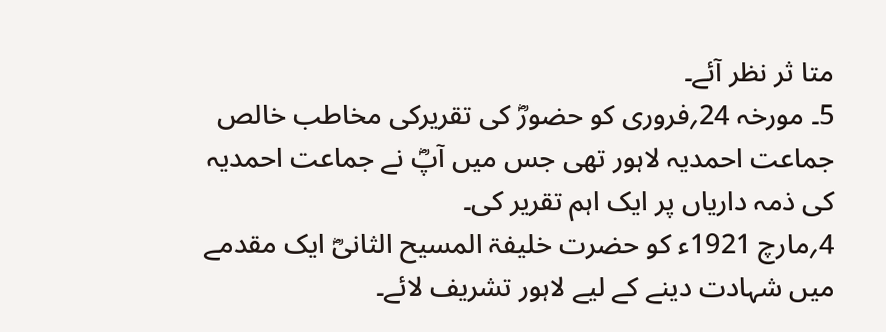متا ثر نظر آئے۔
5۔ مورخہ 24؍فروری کو حضورؓ کی تقریرکی مخاطب خالص جماعت احمدیہ لاہور تھی جس میں آپؓ نے جماعت احمدیہ کی ذمہ داریاں پر ایک اہم تقریر کی۔
4؍مارچ 1921ء کو حضرت خلیفۃ المسیح الثانیؓ ایک مقدمے میں شہادت دینے کے لیے لاہور تشریف لائے۔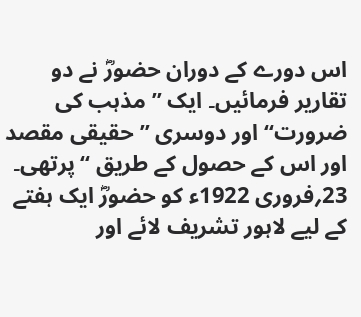اس دورے کے دوران حضورؓ نے دو تقاریر فرمائیں۔ ایک ’’مذہب کی ضرورت‘‘ اور دوسری ’’حقیقی مقصد اور اس کے حصول کے طریق ‘‘پرتھی۔
23؍فروری 1922ء کو حضورؓ ایک ہفتے کے لیے لاہور تشریف لائے اور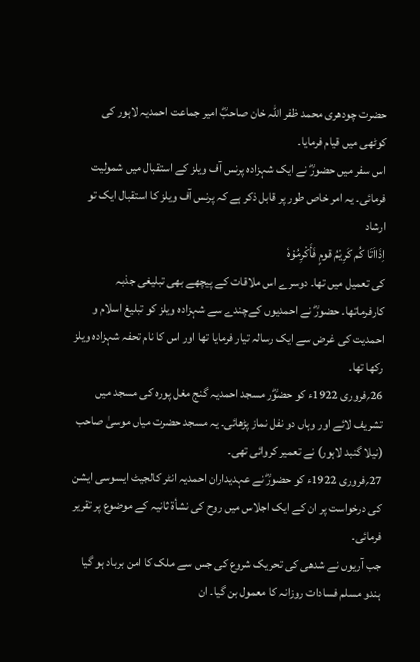حضرت چودھری محمد ظفر اللہ خان صاحبؓ امیر جماعت احمدیہ لاہور کی کوٹھی میں قیام فرمایا۔
اس سفر میں حضورؓ نے ایک شہزادہ پرنس آف ویلز کے استقبال میں شمولیت فرمائی۔ یہ امر خاص طور پر قابل ذکر ہے کہ پرنس آف ویلز کا استقبال ایک تو ارشاد
اِذَااَتَا کُم كَرِيْمُ قومٍ فَأَكْرِمُوْهٗ
کی تعمیل میں تھا۔ دوسرے اس ملاقات کے پیچھے بھی تبلیغی جذبہ کارفرماتھا۔ حضورؓ نے احمدیوں کےچندے سے شہزادہ ویلز کو تبلیغ اسلام و احمدیت کی غرض سے ایک رسالہ تیار فرمایا تھا اور اس کا نام تحفہ شہزادہ ویلز رکھا تھا۔
26؍فروری 1922ء کو حضوؓر مسجد احمدیہ گنج مغل پورہ کی مسجد میں تشریف لائے اور وہاں دو نفل نماز پڑھائی۔ یہ مسجد حضرت میاں موسیٰ صاحب (نیلا گنبد لاہور) نے تعمیر کروائی تھی۔
27؍فروری 1922ء کو حضورؓ نے عہدیداران احمدیہ انٹر کالجیٹ ایسوسی ایشن کی درخواست پر ان کے ایک اجلاس میں روح کی نشأۃ ثانیہ کے موضوع پر تقریر فرمائی۔
جب آریوں نے شدھی کی تحریک شروع کی جس سے ملک کا امن برباد ہو گیا ہندو مسلم فسادات روزانہ کا معمول بن گیا۔ ان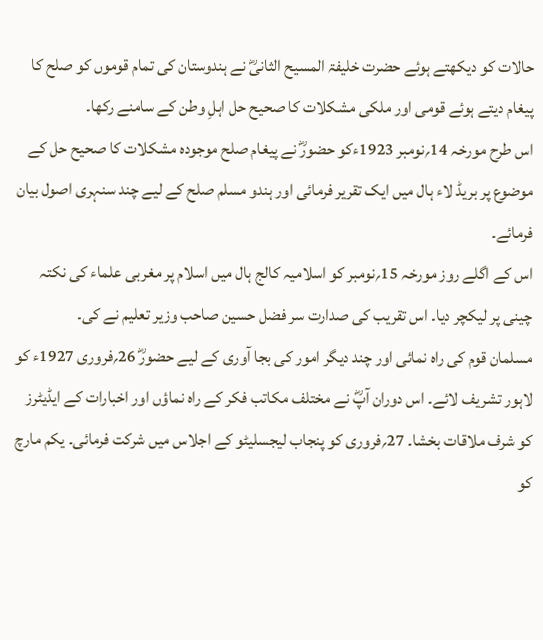حالات کو دیکھتے ہوئے حضرت خلیفۃ المسیح الثانیؓ نے ہندوستان کی تمام قوموں کو صلح کا پیغام دیتے ہوئے قومی اور ملکی مشکلات کا صحیح حل اہلِ وطن کے سامنے رکھا۔
اس طرح مورخہ 14؍نومبر 1923ءکو حضورؓ نے پیغام صلح موجودہ مشکلات کا صحیح حل کے موضوع پر بریڈ لاء ہال میں ایک تقریر فرمائی اور ہندو مسلم صلح کے لیے چند سنہری اصول بیان فرمائے۔
اس کے اگلے روز مورخہ 15؍نومبر کو اسلامیہ کالج ہال میں اسلام پر مغربی علماء کی نکتہ چینی پر لیکچر دیا۔ اس تقریب کی صدارت سر فضل حسین صاحب وزیر تعلیم نے کی۔
مسلمان قوم کی راہ نمائی اور چند دیگر امور کی بجا آوری کے لیے حضورؓ 26؍فروری 1927ء کو لاہور تشریف لائے۔ اس دوران آپؓ نے مختلف مکاتب فکر کے راہ نماؤں اور اخبارات کے ایڈیٹرز کو شرف ملاقات بخشا۔ 27؍فروری کو پنجاب لیجسلیٹو کے اجلاس میں شرکت فرمائی۔ یکم مارچ کو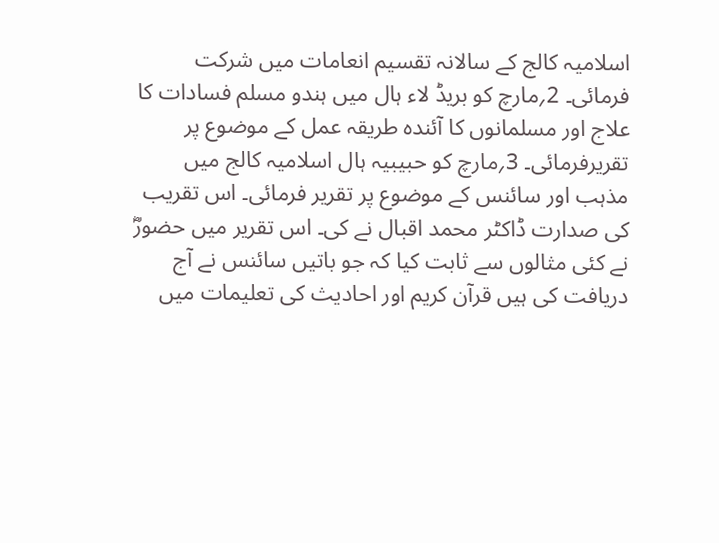اسلامیہ کالج کے سالانہ تقسیم انعامات میں شرکت فرمائی۔ 2؍مارچ کو بریڈ لاء ہال میں ہندو مسلم فسادات کا علاج اور مسلمانوں کا آئندہ طریقہ عمل کے موضوع پر تقریرفرمائی۔ 3؍مارچ کو حبیبیہ ہال اسلامیہ کالج میں مذہب اور سائنس کے موضوع پر تقریر فرمائی۔ اس تقریب کی صدارت ڈاکٹر محمد اقبال نے کی۔ اس تقریر میں حضورؓ نے کئی مثالوں سے ثابت کیا کہ جو باتیں سائنس نے آج دریافت کی ہیں قرآن کریم اور احادیث کی تعلیمات میں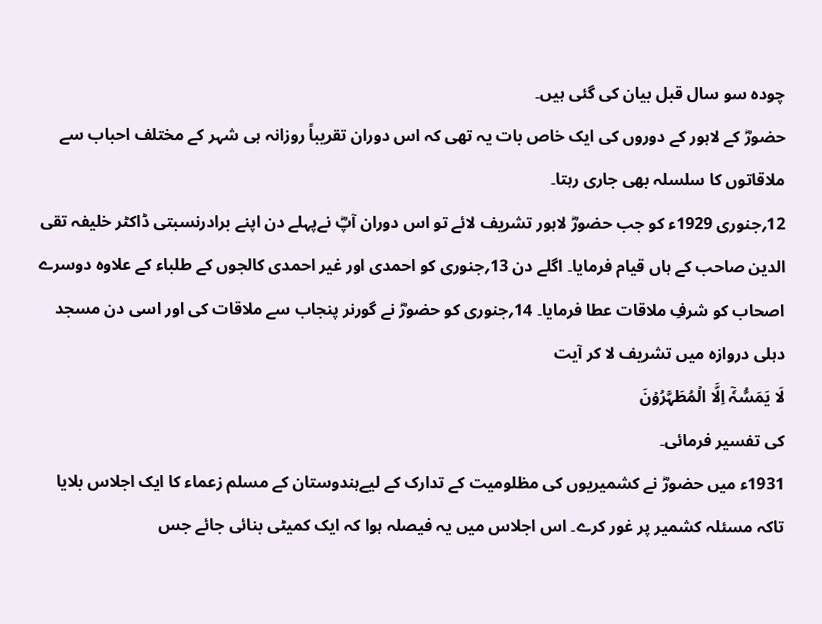چودہ سو سال قبل بیان کی گئی ہیں۔
حضورؓ کے لاہور کے دوروں کی ایک خاص بات یہ تھی کہ اس دوران تقریباً روزانہ ہی شہر کے مختلف احباب سے ملاقاتوں کا سلسلہ بھی جاری رہتا۔
12؍جنوری 1929ء کو جب حضورؓ لاہور تشریف لائے تو اس دوران آپؓ نےپہلے دن اپنے برادرنسبتی ڈاکٹر خلیفہ تقی الدین صاحب کے ہاں قیام فرمایا۔ اگلے دن 13؍جنوری کو احمدی اور غیر احمدی کالجوں کے طلباء کے علاوہ دوسرے اصحاب کو شرفِ ملاقات عطا فرمایا۔ 14؍جنوری کو حضورؓ نے گورنر پنجاب سے ملاقات کی اور اسی دن مسجد دہلی دروازہ میں تشریف لا کر آیت
لَا یَمَسُّہٗۤ اِلَّا الۡمُطَہَّرُوۡنَ
کی تفسیر فرمائی۔
1931ء میں حضورؓ نے کشمیریوں کی مظلومیت کے تدارک کے لیےہندوستان کے مسلم زعماء کا ایک اجلاس بلایا تاکہ مسئلہ کشمیر پر غور کرے۔ اس اجلاس میں یہ فیصلہ ہوا کہ ایک کمیٹی بنائی جائے جس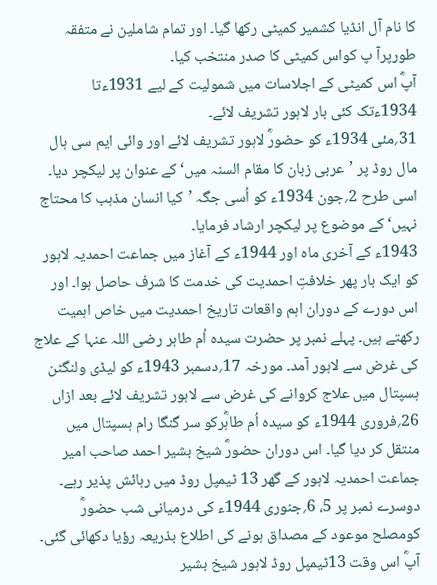کا نام آل انڈیا کشمیر کمیٹی رکھا گیا۔ اور تمام شاملین نے متفقہ طورپرآ پ کواس کمیٹی کا صدر منتخب کیا۔
آپؓ اس کمیٹی کے اجلاسات میں شمولیت کے لیے 1931ءتا 1934ءتک کئی بار لاہور تشریف لائے۔
31؍مئی 1934ء کو حضورؓ لاہور تشریف لائے اور وائی ایم سی ہال مال روڈ پر ’عربی زبان کا مقام السنہ میں‘ کے عنوان پر لیکچر دیا۔ اسی طرح 2؍جون 1934ء کو اُسی جگہ ’کیا انسان مذہب کا محتاج نہیں‘ کے موضوع پر لیکچر ارشاد فرمایا۔
1943ء کے آخری ماہ اور 1944ء کے آغاز میں جماعت احمدیہ لاہور کو ایک بار پھر خلافتِ احمدیت کی خدمت کا شرف حاصل ہوا۔ اور اس دورے کے دوران اہم واقعات تاریخ احمدیت میں خاص اہمیت رکھتے ہیں۔ پہلے نمبر پر حضرت سیدہ اُم طاہر رضی اللہ عنہا کے علاج کی غرض سے لاہور آمد۔ مورخہ 17؍دسمبر 1943ء کو لیڈی ولنگٹن ہسپتال میں علاج کروانے کی غرض سے لاہور تشریف لائے بعد ازاں 26؍فروری 1944ء کو سیدہ اُم طاہؓرکو سر گنگا رام ہسپتال میں منتقل کر دیا گیا۔ اس دوران حضورؓ شیخ بشیر احمد صاحب امیر جماعت احمدیہ لاہور کے گھر 13 ٹیمپل روڈ میں رہائش پذیر رہے۔
دوسرے نمبر پر 5، 6؍جنوری 1944ء کی درمیانی شب حضورؓ کومصلح موعود کے مصداق ہونے کی اطلاع بذریعہ رؤیا دکھائی گئی۔ آپؓ اس وقت 13ٹیمپل روڈ لاہور شیخ بشیر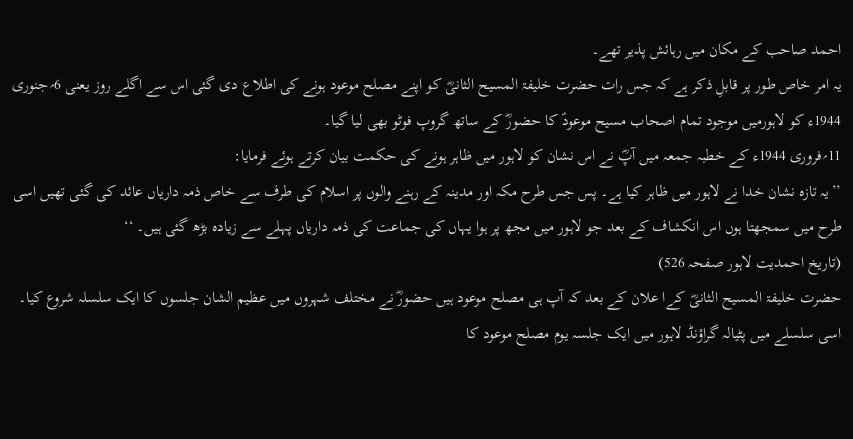احمد صاحب کے مکان میں رہائش پذیر تھے۔
یہ امر خاص طور پر قابلِ ذکر ہے کہ جس رات حضرت خلیفۃ المسیح الثانیؓ کو اپنے مصلح موعود ہونے کی اطلاع دی گئی اس سے اگلے روز یعنی 6؍جنوری 1944ء کو لاہورمیں موجود تمام اصحاب مسیح موعودؑ کا حضورؓ کے ساتھ گروپ فوٹو بھی لیا گیا۔
11؍فروری 1944ء کے خطبہ جمعہ میں آپؓ نے اس نشان کو لاہور میں ظاہر ہونے کی حکمت بیان کرتے ہوئے فرمایا:
’’یہ تازہ نشان خدا نے لاہور میں ظاہر کیا ہے۔ پس جس طرح مکہ اور مدینہ کے رہنے والوں پر اسلام کی طرف سے خاص ذمہ داریاں عائد کی گئی تھیں اسی طرح میں سمجھتا ہوں اس انکشاف کے بعد جو لاہور میں مجھ پر ہوا یہاں کی جماعت کی ذمہ داریاں پہلے سے زیادہ بڑھ گئی ہیں۔ ‘‘
(تاریخ احمدیت لاہور صفحہ 526)
حضرت خلیفۃ المسیح الثانیؓ کےا علان کے بعد کہ آپ ہی مصلح موعود ہیں حضورؓ نے مختلف شہروں میں عظیم الشان جلسوں کا ایک سلسلہ شروع کیا۔ اسی سلسلے میں پٹیالہ گراؤنڈ لاہور میں ایک جلسہ یوم مصلح موعود کا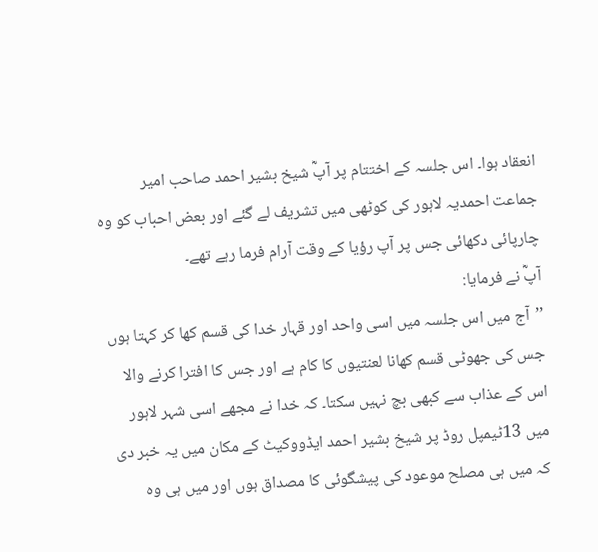انعقاد ہوا۔ اس جلسہ کے اختتام پر آپؓ شیخ بشیر احمد صاحب امیر جماعت احمدیہ لاہور کی کوٹھی میں تشریف لے گئے اور بعض احباب کو وہ چارپائی دکھائی جس پر آپ رؤیا کے وقت آرام فرما رہے تھے۔
آپؓ نے فرمایا:
’’آج میں اس جلسہ میں اسی واحد اور قہار خدا کی قسم کھا کر کہتا ہوں جس کی جھوٹی قسم کھانا لعنتیوں کا کام ہے اور جس کا افترا کرنے والا اس کے عذاب سے کبھی بچ نہیں سکتا۔ کہ خدا نے مجھے اسی شہر لاہور میں 13ٹیمپل روڈ پر شیخ بشیر احمد ایڈووکیٹ کے مکان میں یہ خبر دی کہ میں ہی مصلح موعود کی پیشگوئی کا مصداق ہوں اور میں ہی وہ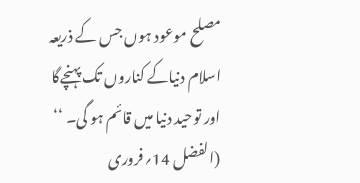مصلح موعود ہوں جس کے ذریعہ اسلام دنیاکے کناروں تک پہنچےگا اور توحید دنیا میں قائم ہو گی۔ ‘‘
(الفضل 14؍فروری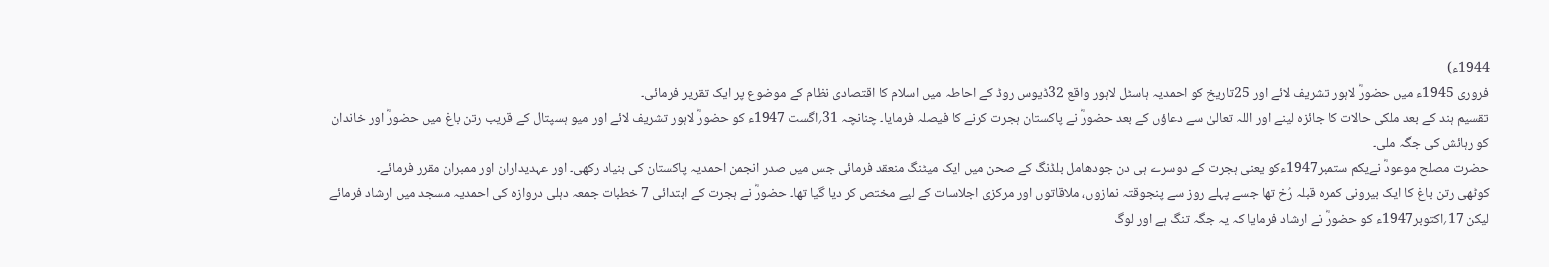1944ء)
فروری 1945ء میں حضورؓ لاہور تشریف لائے اور 25تاریخ کو احمدیہ ہاسٹل لاہور واقع 32ڈیوس روڈ کے احاطہ میں اسلام کا اقتصادی نظام کے موضوع پر ایک تقریر فرمائی۔
تقسیم ہند کے بعد ملکی حالات کا جائزہ لینے اور اللہ تعالیٰ سے دعاؤں کے بعد حضورؓ نے پاکستان ہجرت کرنے کا فیصلہ فرمایا۔ چنانچہ 31؍اگست 1947ء کو حضورؓ لاہور تشریف لائے اور میو ہسپتال کے قریب رتن باغ میں حضورؓ اور خاندان کو رہائش کی جگہ ملی۔
حضرت مصلح موعودؓ نےیکم ستمبر1947ءکو یعنی ہجرت کے دوسرے ہی دن جودھامل بلڈنگ کے صحن میں ایک میٹنگ منعقد فرمائی جس میں صدر انجمن احمدیہ پاکستان کی بنیاد رکھی۔ اور عہدیداران اور ممبران مقرر فرمائے۔
کوٹھی رتن باغ کا ایک بیرونی کمرہ قبلہ رُخ تھا جسے پہلے روز سے پنجوقتہ نمازوں، ملاقاتوں اور مرکزی اجلاسات کے لیے مختص کر دیا گیا تھا۔ حضورؓ نے ہجرت کے ابتدائی 7 خطبات جمعہ دہلی دروازہ کی احمدیہ مسجد میں ارشاد فرمائے لیکن 17؍اکتوبر1947ء کو حضورؓ نے ارشاد فرمایا کہ یہ جگہ تنگ ہے اور لوگ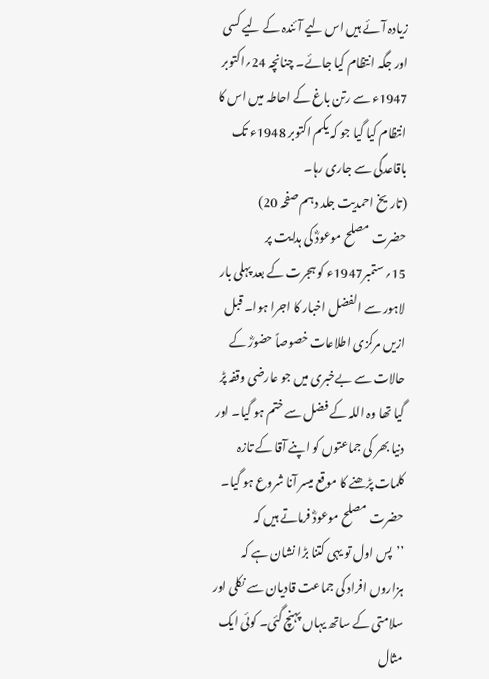زیادہ آئے ہیں اس لیے آئندہ کے لیے کسی اور جگہ انتظام کیا جائے۔ چنانچہ 24؍اکتوبر 1947ء سے رتن باغ کے احاطہ میں اس کا انتظام کیا گیا جو کہ یکم اکتوبر 1948ء تک باقاعدگی سے جاری رہا۔
(تاریخ احمدیت جلد دہم صفحہ 20)
حضرت مصلح موعودؓ کی ہدایت پر 15؍ستمبر1947ء کو ہجرت کے بعد پہلی بار لاہور سے الفضل اخبار کا اجرا ہوا۔ قبل ازیں مرکزی اطلاعات خصوصاً حضورؓ کے حالات سے بےخبری میں جو عارضی وقفہ پڑ گیا تھا وہ اللہ کے فضل سے ختم ہو گیا۔ اور دنیا بھر کی جماعتوں کو اپنے آقا کے تازہ کلمات پڑھنے کا موقع میسر آنا شروع ہو گیا۔
حضرت مصلح موعودؓ فرماتے ہیں کہ
’’پس اول تو یہی کتنا بڑا نشان ہے کہ ہزاروں افراد کی جماعت قادیان سے نکلی اور سلامتی کے ساتھ یہاں پہنچ گئی۔ کوئی ایک مثال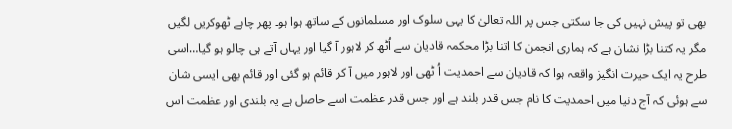بھی تو پیش نہیں کی جا سکتی جس پر اللہ تعالیٰ کا یہی سلوک اور مسلمانوں کے ساتھ ہوا ہو۔ پھر چاہے ٹھوکریں لگیں مگر یہ کتنا بڑا نشان ہے کہ ہماری انجمن کا اتنا بڑا محکمہ قادیان سے اُٹھ کر لاہور آ گیا اور یہاں آتے ہی چالو ہو گیا…اسی طرح یہ ایک حیرت انگیز واقعہ ہوا کہ قادیان سے احمدیت اُ ٹھی اور لاہور میں آ کر قائم ہو گئی اور قائم بھی ایسی شان سے ہوئی کہ آج دنیا میں احمدیت کا نام جس قدر بلند ہے اور جس قدر عظمت اسے حاصل ہے یہ بلندی اور عظمت اس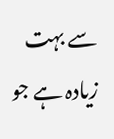سے بہت زیادہ ہے جو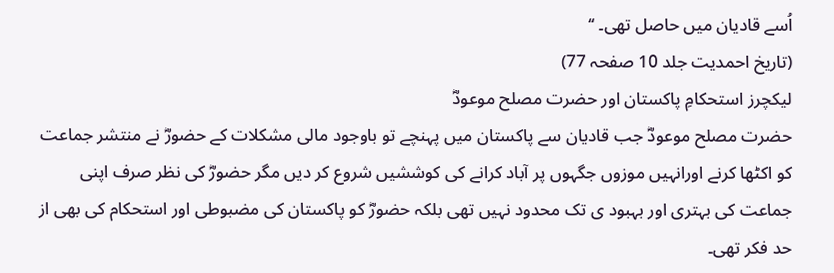اُسے قادیان میں حاصل تھی۔ ‘‘
(تاریخ احمدیت جلد 10 صفحہ 77)
لیکچرز استحکامِ پاکستان اور حضرت مصلح موعودؓ
حضرت مصلح موعودؓ جب قادیان سے پاکستان میں پہنچے تو باوجود مالی مشکلات کے حضورؓ نے منتشر جماعت کو اکٹھا کرنے اورانہیں موزوں جگہوں پر آباد کرانے کی کوششیں شروع کر دیں مگر حضورؓ کی نظر صرف اپنی جماعت کی بہتری اور بہبود ی تک محدود نہیں تھی بلکہ حضورؓ کو پاکستان کی مضبوطی اور استحکام کی بھی از حد فکر تھی۔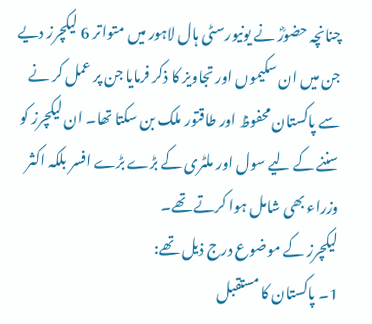چنانچہ حضورؓ نے یونیورسٹی ہال لاہور میں متواتر 6 لیکچرز دیے جن میں ان سکیموں اور تجاویز کا ذکر فرمایا جن پر عمل کر نے سے پاکستان محفوظ اور طاقتور ملک بن سکتا تھا۔ ان لیکچرز کو سننے کے لیے سول اور ملٹری کے بڑے بڑے افسر بلکہ اکثر وزراء بھی شامل ہوا کرتے تھے۔
لیکچرز کے موضوع درج ذیل تھے:
1۔ پاکستان کا مستقبل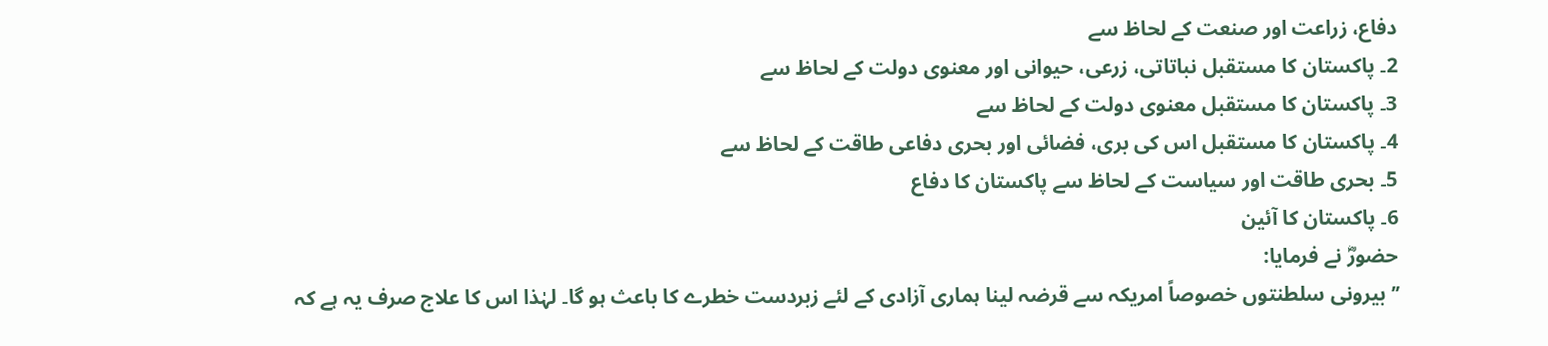دفاع، زراعت اور صنعت کے لحاظ سے
2۔ پاکستان کا مستقبل نباتاتی، زرعی، حیوانی اور معنوی دولت کے لحاظ سے
3۔ پاکستان کا مستقبل معنوی دولت کے لحاظ سے
4۔ پاکستان کا مستقبل اس کی بری، فضائی اور بحری دفاعی طاقت کے لحاظ سے
5۔ بحری طاقت اور سیاست کے لحاظ سے پاکستان کا دفاع
6۔ پاکستان کا آئین
حضورؓ نے فرمایا:
’’بیرونی سلطنتوں خصوصاً امریکہ سے قرضہ لینا ہماری آزادی کے لئے زبردست خطرے کا باعث ہو گا۔ لہٰذا اس کا علاج صرف یہ ہے کہ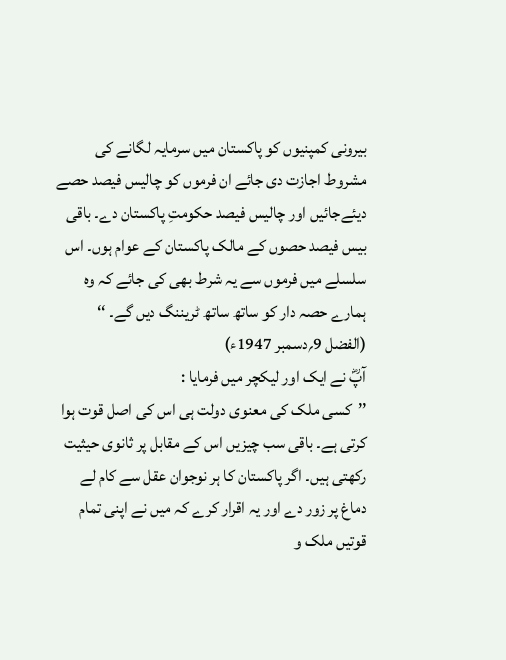بیرونی کمپنیوں کو پاکستان میں سرمایہ لگانے کی مشروط اجازت دی جائے ان فرموں کو چالیس فیصد حصے دیئےجائیں اور چالیس فیصد حکومتِ پاکستان دے۔ باقی بیس فیصد حصوں کے مالک پاکستان کے عوام ہوں۔ اس سلسلے میں فرموں سے یہ شرط بھی کی جائے کہ وہ ہمارے حصہ دار کو ساتھ ساتھ ٹریننگ دیں گے۔ ‘‘
(الفضل 9؍دسمبر 1947ء)
آپؓ نے ایک اور لیکچر میں فرمایا :
’’کسی ملک کی معنوی دولت ہی اس کی اصل قوت ہوا کرتی ہے۔ باقی سب چیزیں اس کے مقابل پر ثانوی حیثیت رکھتی ہیں۔ اگر پاکستان کا ہر نوجوان عقل سے کام لے دماغ پر زور دے اور یہ اقرار کرے کہ میں نے اپنی تمام قوتیں ملک و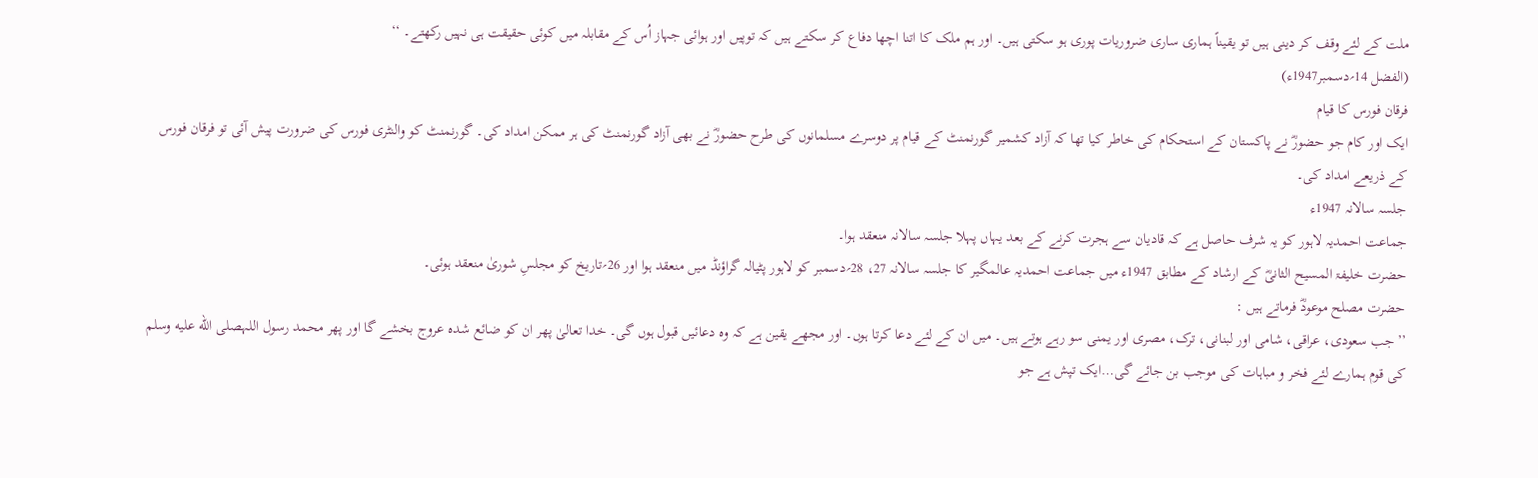ملت کے لئے وقف کر دینی ہیں تو یقیناً ہماری ساری ضروریات پوری ہو سکتی ہیں۔ اور ہم ملک کا اتنا اچھا دفاع کر سکتے ہیں کہ توپیں اور ہوائی جہاز اُس کے مقابلہ میں کوئی حقیقت ہی نہیں رکھتے۔ ‘‘
(الفضل 14؍دسمبر1947ء)
فرقان فورس کا قیام
ایک اور کام جو حضورؓ نے پاکستان کے استحکام کی خاطر کیا تھا کہ آزاد کشمیر گورنمنٹ کے قیام پر دوسرے مسلمانوں کی طرح حضورؓ نے بھی آزاد گورنمنٹ کی ہر ممکن امداد کی۔ گورنمنٹ کو والنٹری فورس کی ضرورت پیش آئی تو فرقان فورس کے ذریعے امداد کی۔
جلسہ سالانہ 1947ء
جماعت احمدیہ لاہور کو یہ شرف حاصل ہے کہ قادیان سے ہجرت کرنے کے بعد یہاں پہلا جلسہ سالانہ منعقد ہوا۔
حضرت خلیفۃ المسیح الثانیؓ کے ارشاد کے مطابق 1947ء میں جماعت احمدیہ عالمگیر کا جلسہ سالانہ 27، 28؍دسمبر کو لاہور پٹیالہ گراؤنڈ میں منعقد ہوا اور 26؍تاریخ کو مجلسِ شوریٰ منعقد ہوئی۔
حضرت مصلح موعودؓ فرماتے ہیں :
’’جب سعودی، عراقی، شامی اور لبنانی، ترک، مصری اور یمنی سو رہے ہوتے ہیں۔ میں ان کے لئے دعا کرتا ہوں۔ اور مجھے یقین ہے کہ وہ دعائیں قبول ہوں گی۔ خدا تعالیٰ پھر ان کو ضائع شدہ عروج بخشے گا اور پھر محمد رسول اللہصلى الله عليه وسلم کی قوم ہمارے لئے فخر و مباہات کی موجب بن جائے گی…ایک تپش ہے جو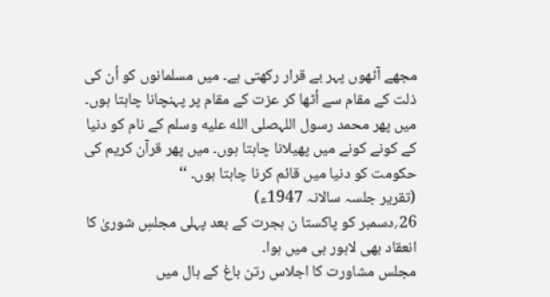مجھے آٹھوں پہر بے قرار رکھتی ہے۔ میں مسلمانوں کو اُن کی ذلت کے مقام سے اُٹھا کر عزت کے مقام پر پہنچانا چاہتا ہوں۔ میں پھر محمد رسول اللہصلى الله عليه وسلم کے نام کو دنیا کے کونے کونے میں پھیلانا چاہتا ہوں۔ میں پھر قرآن کریم کی حکومت کو دنیا میں قائم کرنا چاہتا ہوں۔ ‘‘
(تقریر جلسہ سالانہ 1947ء)
26؍دسمبر کو پاکستا ن ہجرت کے بعد پہلی مجلسِ شوریٰ کا انعقاد بھی لاہور ہی میں ہوا۔
مجلس مشاورت کا اجلاس رتن باغ کے ہال میں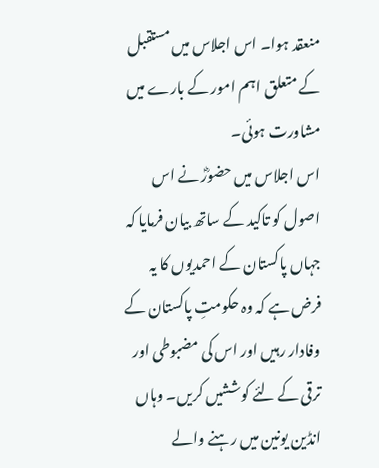منعقد ہوا۔ اس اجلاس میں مستقبل کے متعلق اہم امور کے بارے میں مشاورت ہوئی۔
اس اجلاس میں حضورؓ نے اس اصول کو تاکید کے ساتھ بیان فرمایا کہ جہاں پاکستان کے احمدیوں کا یہ فرض ہے کہ وہ حکومتِ پاکستان کے وفادار رہیں اور اس کی مضبوطی اور ترقی کے لئے کوششیں کریں۔ وہاں انڈین یونین میں رہنے والے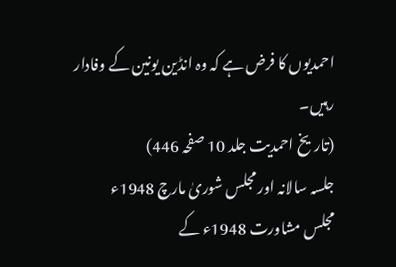احمدیوں کا فرض ہے کہ وہ انڈین یونین کے وفادار رہیں۔
(تاریخ احمدیت جلد 10 صفحہ 446)
جلسہ سالانہ اور مجلس شوریٰ مارچ 1948ء
مجلس مشاورت 1948ء کے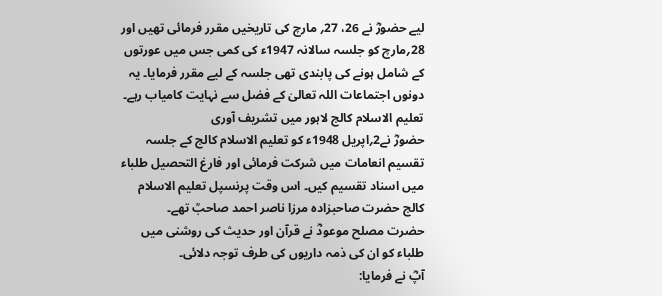لیے حضورؓ نے 26، 27؍ مارچ کی تاریخیں مقرر فرمائی تھیں اور 28؍مارچ کو جلسہ سالانہ 1947ء کی کمی جس میں عورتوں کے شامل ہونے کی پابندی تھی جلسہ کے لیے مقرر فرمایا۔ یہ دونوں اجتماعات اللہ تعالیٰ کے فضل سے نہایت کامیاب رہے۔
تعلیم الاسلام کالج لاہور میں تشریف آوری
حضورؓ نے2؍اپریل 1948ء کو تعلیم الاسلام کالج کے جلسہ تقسیم انعامات میں شرکت فرمائی اور فارغ التحصیل طلباء میں اسناد تقسیم کیں۔ اس وقت پرنسپل تعلیم الاسلام کالج حضرت صاحبزادہ مرزا ناصر احمد صاحبؒ تھے۔
حضرت مصلح موعودؓ نے قرآن اور حدیث کی روشنی میں طلباء کو ان کی ذمہ داریوں کی طرف توجہ دلائی۔
آپؓ نے فرمایا: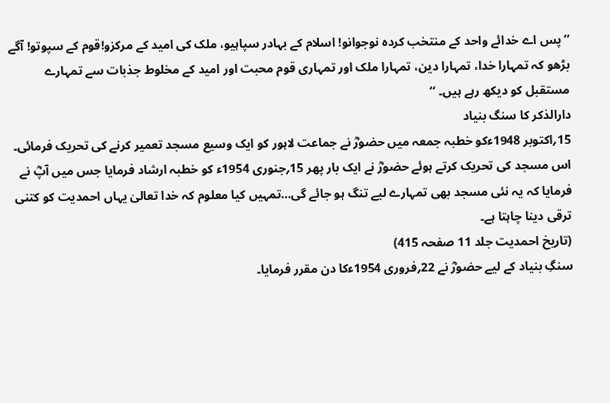’’پس اے خدائے واحد کے منتخب کردہ نوجوانو! اسلام کے بہادر سپاہیو، ملک کی امید کے مرکزو!قوم کے سپوتو! آگے بڑھو کہ تمہارا خدا، تمہارا دین، تمہارا ملک اور تمہاری قوم محبت اور امید کے مخلوط جذبات سے تمہارے مستقبل کو دیکھ رہے ہیں۔ ‘‘
دارالذکر کا سنگ بنیاد
15؍اکتوبر 1948ءکو خطبہ جمعہ میں حضورؓ نے جماعت لاہور کو ایک وسیع مسجد تعمیر کرنے کی تحریک فرمائی۔ اس مسجد کی تحریک کرتے ہوئے حضورؓ نے ایک بار پھر 15؍جنوری 1954ء کو خطبہ ارشاد فرمایا جس میں آپؓ نے فرمایا کہ یہ نئی مسجد بھی تمہارے لیے تنگ ہو جائے گی…تمہیں کیا معلوم کہ خدا تعالیٰ یہاں احمدیت کو کتنی ترقی دینا چاہتا ہے۔
(تاریخ احمدیت جلد 11 صفحہ 415)
سنگِ بنیاد کے لیے حضورؓ نے 22؍فروری 1954ءکا دن مقرر فرمایا۔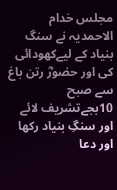مجلس خدام الاحمدیہ نے سنگ بنیاد کے لیےکھودائی کی اور حضورؓ رتن باغ سے صبح 10بجےتشریف لائے اور سنگِ بنیاد رکھا اور دعا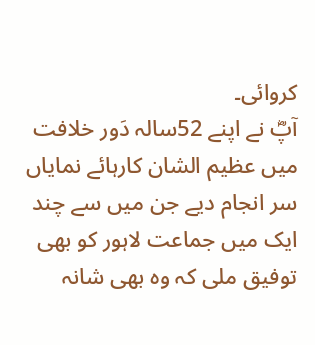کروائی۔
آپؓ نے اپنے 52سالہ دَور خلافت میں عظیم الشان کارہائے نمایاں سر انجام دیے جن میں سے چند ایک میں جماعت لاہور کو بھی توفیق ملی کہ وہ بھی شانہ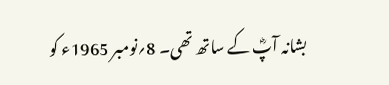بشانہ آپؓ کے ساتھ تھی۔ 8؍نومبر 1965ء کو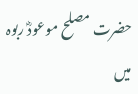حضرت مصلح موعودؓ ربوہ میں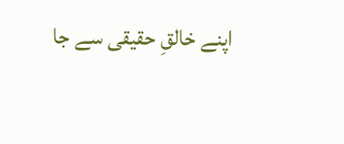اپنے خالقِ حقیقی سے جا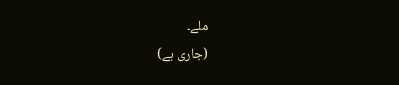ملے۔
(جاری ہے)